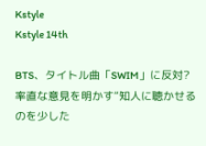Kstyle
Kstyle 14th

BTS、タイトル曲「SWIM」に反対?率直な意見を明かす“知人に聴かせるのを少した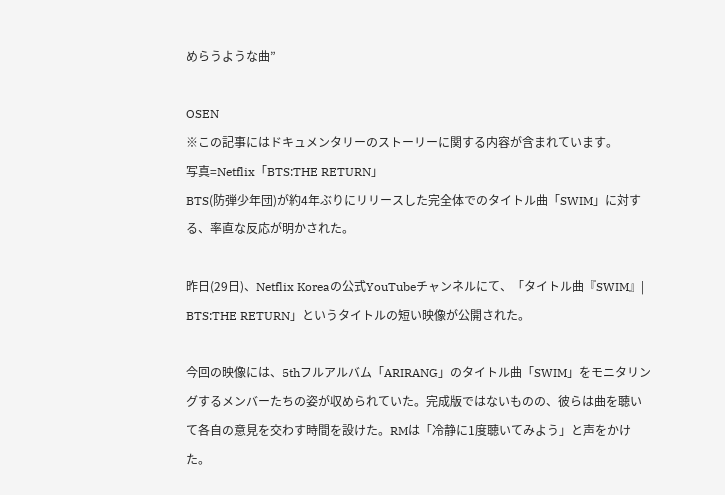めらうような曲”

OSEN
※この記事にはドキュメンタリーのストーリーに関する内容が含まれています。
写真=Netflix「BTS:THE RETURN」
BTS(防弾少年団)が約4年ぶりにリリースした完全体でのタイトル曲「SWIM」に対する、率直な反応が明かされた。

昨日(29日)、Netflix Koreaの公式YouTubeチャンネルにて、「タイトル曲『SWIM』| BTS:THE RETURN」というタイトルの短い映像が公開された。

今回の映像には、5thフルアルバム「ARIRANG」のタイトル曲「SWIM」をモニタリングするメンバーたちの姿が収められていた。完成版ではないものの、彼らは曲を聴いて各自の意見を交わす時間を設けた。RMは「冷静に1度聴いてみよう」と声をかけた。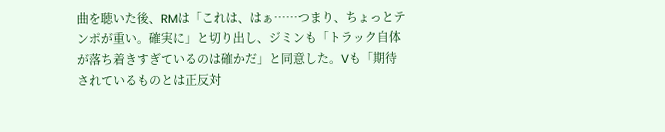曲を聴いた後、RMは「これは、はぁ……つまり、ちょっとテンポが重い。確実に」と切り出し、ジミンも「トラック自体が落ち着きすぎているのは確かだ」と同意した。Vも「期待されているものとは正反対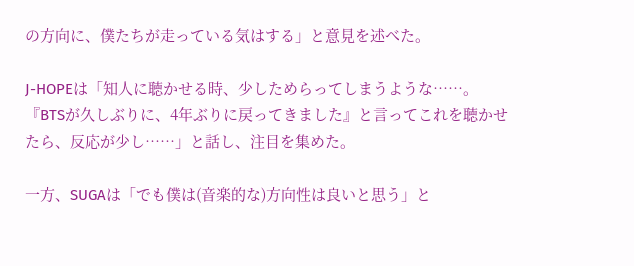の方向に、僕たちが走っている気はする」と意見を述べた。

J-HOPEは「知人に聴かせる時、少しためらってしまうような……。『BTSが久しぶりに、4年ぶりに戻ってきました』と言ってこれを聴かせたら、反応が少し……」と話し、注目を集めた。

一方、SUGAは「でも僕は(音楽的な)方向性は良いと思う」と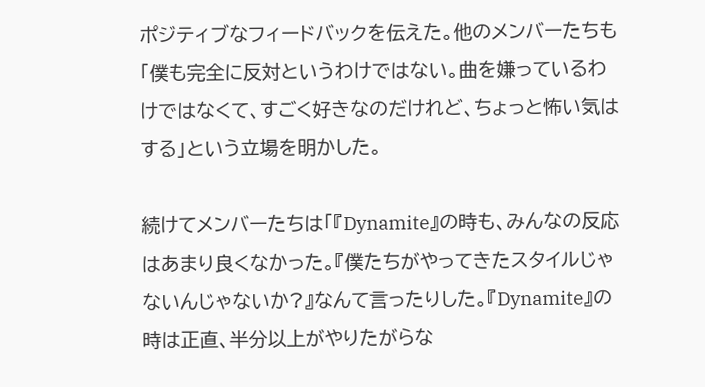ポジティブなフィードバックを伝えた。他のメンバーたちも「僕も完全に反対というわけではない。曲を嫌っているわけではなくて、すごく好きなのだけれど、ちょっと怖い気はする」という立場を明かした。

続けてメンバーたちは「『Dynamite』の時も、みんなの反応はあまり良くなかった。『僕たちがやってきたスタイルじゃないんじゃないか?』なんて言ったりした。『Dynamite』の時は正直、半分以上がやりたがらな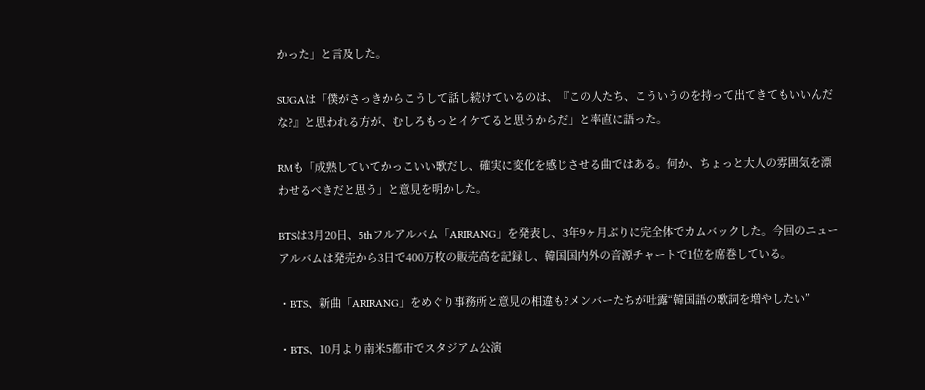かった」と言及した。

SUGAは「僕がさっきからこうして話し続けているのは、『この人たち、こういうのを持って出てきてもいいんだな?』と思われる方が、むしろもっとイケてると思うからだ」と率直に語った。

RMも「成熟していてかっこいい歌だし、確実に変化を感じさせる曲ではある。何か、ちょっと大人の雰囲気を漂わせるべきだと思う」と意見を明かした。

BTSは3月20日、5thフルアルバム「ARIRANG」を発表し、3年9ヶ月ぶりに完全体でカムバックした。今回のニューアルバムは発売から3日で400万枚の販売高を記録し、韓国国内外の音源チャートで1位を席巻している。

・BTS、新曲「ARIRANG」をめぐり事務所と意見の相違も?メンバーたちが吐露“韓国語の歌詞を増やしたい”

・BTS、10月より南米5都市でスタジアム公演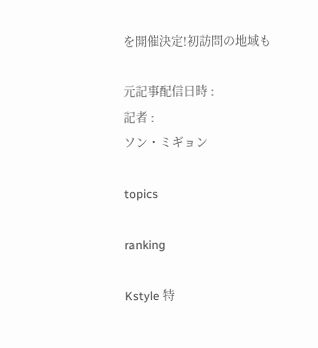を開催決定!初訪問の地域も

元記事配信日時 :
記者 :
ソン・ミギョン

topics

ranking

Kstyle 特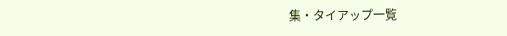集・タイアップ一覧